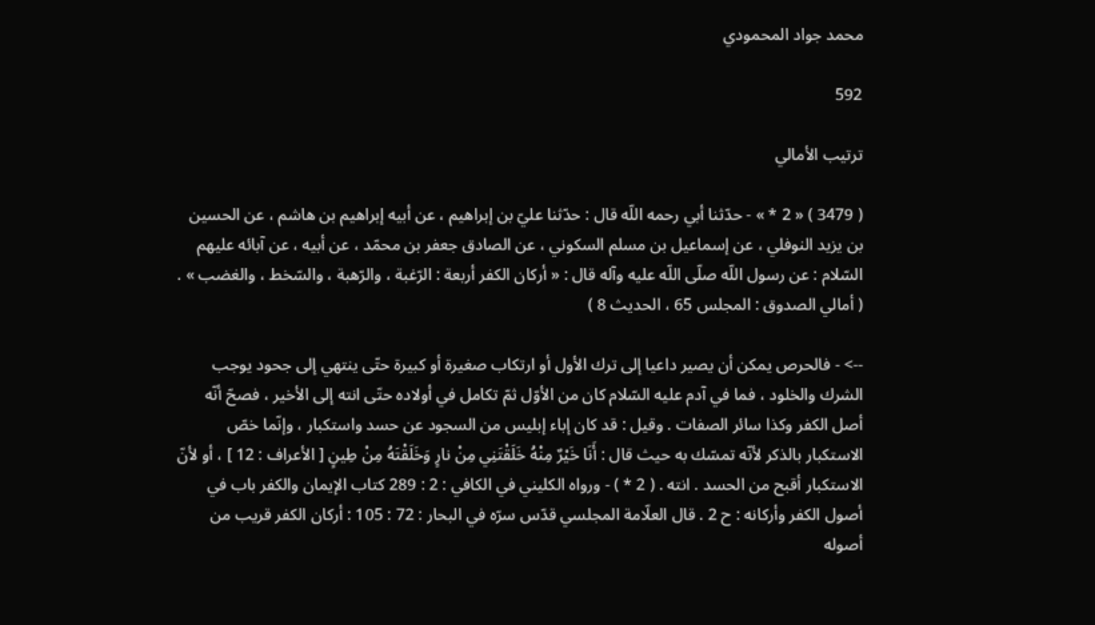محمد جواد المحمودي

592

ترتيب الأمالي

( 3479 ) « 2 * » - حدّثنا أبي رحمه اللّه قال : حدّثنا عليّ بن إبراهيم ، عن أبيه إبراهيم بن هاشم ، عن الحسين بن يزيد النوفلي ، عن إسماعيل بن مسلم السكوني ، عن الصادق جعفر بن محمّد ، عن أبيه ، عن آبائه عليهم السّلام : عن رسول اللّه صلّى اللّه عليه وآله قال : « أركان الكفر أربعة : الرّغبة ، والرّهبة ، والسّخط ، والغضب » . ( أمالي الصدوق : المجلس 65 ، الحديث 8 )

--> - فالحرص يمكن أن يصير داعيا إلى ترك الأول أو ارتكاب صغيرة أو كبيرة حتّى ينتهي إلى جحود يوجب الشرك والخلود ، فما في آدم عليه السّلام كان من الأوّل ثمّ تكامل في أولاده حتّى انته إلى الأخير ، فصحّ أنّه أصل الكفر وكذا سائر الصفات . وقيل : قد كان إباء إبليس من السجود عن حسد واستكبار ، وإنّما خصّ الاستكبار بالذكر لأنّه تمسّك به حيث قال : أَنَا خَيْرٌ مِنْهُ خَلَقْتَنِي مِنْ نارٍ وَخَلَقْتَهُ مِنْ طِينٍ [ الأعراف : 12 ] ، أو لأنّ الاستكبار أقبح من الحسد . انته . ( 2 * ) - ورواه الكليني في الكافي : 2 : 289 كتاب الإيمان والكفر باب في أصول الكفر وأركانه : ح 2 . قال العلّامة المجلسي قدّس سرّه في البحار : 72 : 105 : أركان الكفر قريب من أصوله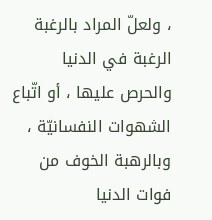، ولعلّ المراد بالرغبة الرغبة في الدنيا والحرص عليها ، أو اتّباع الشهوات النفسانيّة ، وبالرهبة الخوف من فوات الدنيا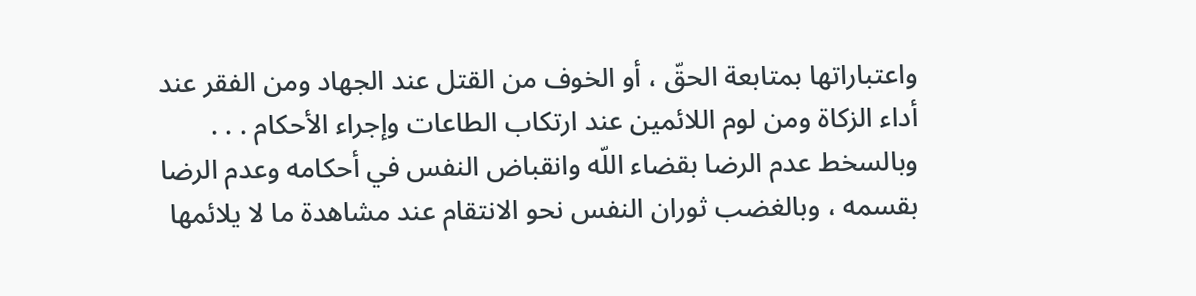واعتباراتها بمتابعة الحقّ ، أو الخوف من القتل عند الجهاد ومن الفقر عند أداء الزكاة ومن لوم اللائمين عند ارتكاب الطاعات وإجراء الأحكام . . . وبالسخط عدم الرضا بقضاء اللّه وانقباض النفس في أحكامه وعدم الرضا بقسمه ، وبالغضب ثوران النفس نحو الانتقام عند مشاهدة ما لا يلائمها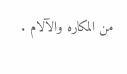من المكاره والآلام .